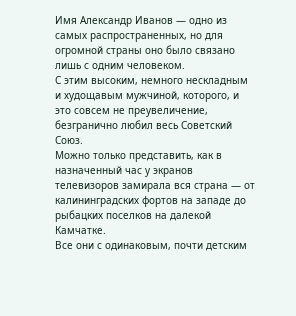Имя Александр Иванов — одно из самых распространенных, но для огромной страны оно было связано лишь с одним человеком.
С этим высоким, немного нескладным и худощавым мужчиной, которого, и это совсем не преувеличение, безгранично любил весь Советский Союз.
Можно только представить, как в назначенный час у экранов телевизоров замирала вся страна — от калининградских фортов на западе до рыбацких поселков на далекой Камчатке.
Все они с одинаковым, почти детским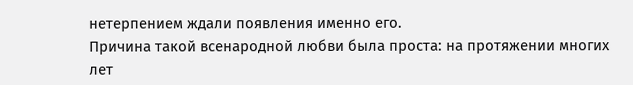нетерпением ждали появления именно его.
Причина такой всенародной любви была проста: на протяжении многих лет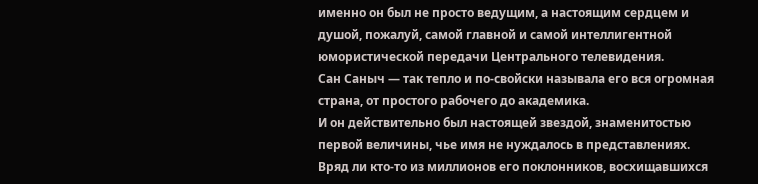именно он был не просто ведущим, а настоящим сердцем и душой, пожалуй, самой главной и самой интеллигентной юмористической передачи Центрального телевидения.
Сан Саныч — так тепло и по-свойски называла его вся огромная страна, от простого рабочего до академика.
И он действительно был настоящей звездой, знаменитостью первой величины, чье имя не нуждалось в представлениях.
Вряд ли кто-то из миллионов его поклонников, восхищавшихся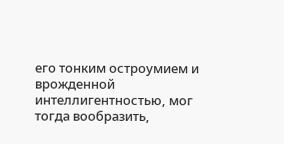его тонким остроумием и врожденной интеллигентностью, мог тогда вообразить,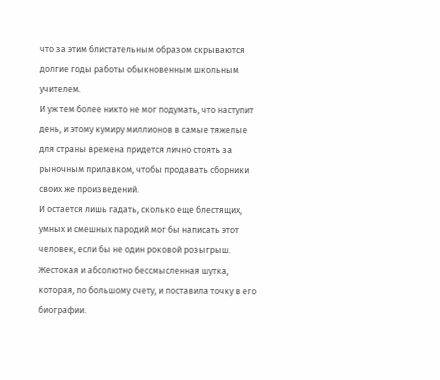что за этим блистательным образом скрываются долгие годы работы обыкновенным школьным учителем.
И уж тем более никто не мог подумать, что наступит день, и этому кумиру миллионов в самые тяжелые для страны времена придется лично стоять за рыночным прилавком, чтобы продавать сборники своих же произведений.
И остается лишь гадать, сколько еще блестящих, умных и смешных пародий мог бы написать этот человек, если бы не один роковой розыгрыш.
Жестокая и абсолютно бессмысленная шутка, которая, по большому счету, и поставила точку в его биографии.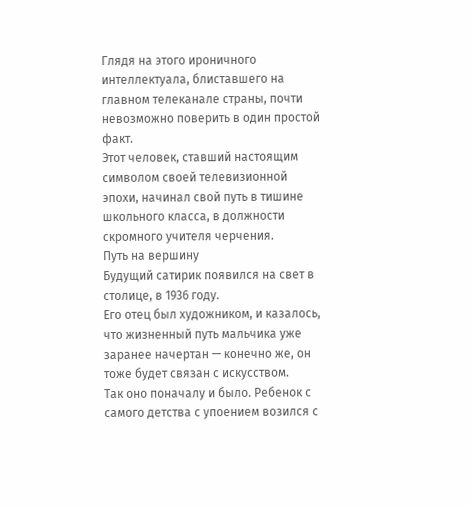Глядя на этого ироничного интеллектуала, блиставшего на главном телеканале страны, почти невозможно поверить в один простой факт.
Этот человек, ставший настоящим символом своей телевизионной эпохи, начинал свой путь в тишине школьного класса, в должности скромного учителя черчения.
Путь на вершину
Будущий сатирик появился на свет в столице, в 1936 году.
Его отец был художником, и казалось, что жизненный путь мальчика уже заранее начертан — конечно же, он тоже будет связан с искусством.
Так оно поначалу и было. Ребенок с самого детства с упоением возился с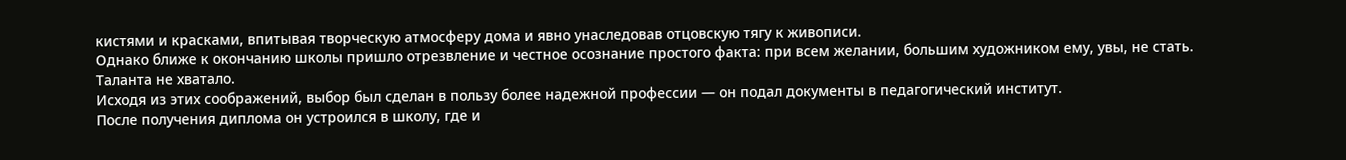кистями и красками, впитывая творческую атмосферу дома и явно унаследовав отцовскую тягу к живописи.
Однако ближе к окончанию школы пришло отрезвление и честное осознание простого факта: при всем желании, большим художником ему, увы, не стать.
Таланта не хватало.
Исходя из этих соображений, выбор был сделан в пользу более надежной профессии — он подал документы в педагогический институт.
После получения диплома он устроился в школу, где и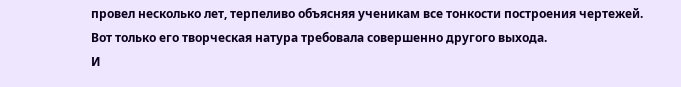провел несколько лет, терпеливо объясняя ученикам все тонкости построения чертежей.
Вот только его творческая натура требовала совершенно другого выхода.
И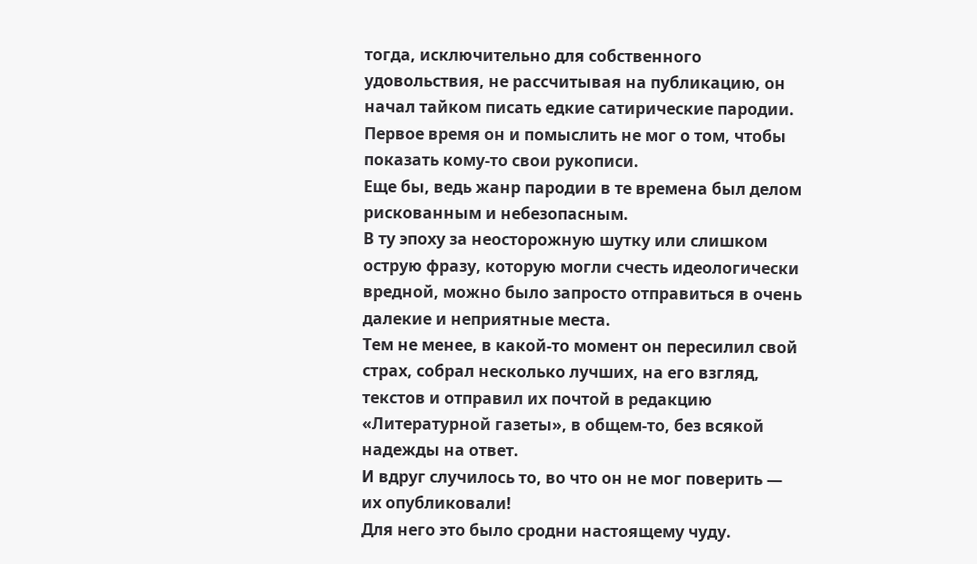тогда, исключительно для собственного удовольствия, не рассчитывая на публикацию, он начал тайком писать едкие сатирические пародии.
Первое время он и помыслить не мог о том, чтобы показать кому-то свои рукописи.
Еще бы, ведь жанр пародии в те времена был делом рискованным и небезопасным.
В ту эпоху за неосторожную шутку или слишком острую фразу, которую могли счесть идеологически вредной, можно было запросто отправиться в очень далекие и неприятные места.
Тем не менее, в какой-то момент он пересилил свой страх, собрал несколько лучших, на его взгляд, текстов и отправил их почтой в редакцию «Литературной газеты», в общем-то, без всякой надежды на ответ.
И вдруг случилось то, во что он не мог поверить — их опубликовали!
Для него это было сродни настоящему чуду.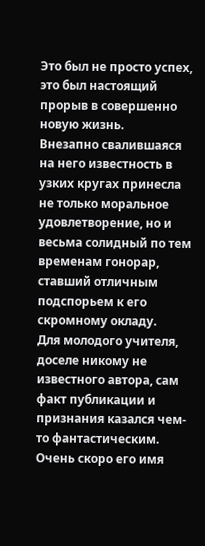Это был не просто успех, это был настоящий прорыв в совершенно новую жизнь.
Внезапно свалившаяся на него известность в узких кругах принесла не только моральное удовлетворение, но и весьма солидный по тем временам гонорар, ставший отличным подспорьем к его скромному окладу.
Для молодого учителя, доселе никому не известного автора, сам факт публикации и признания казался чем-то фантастическим.
Очень скоро его имя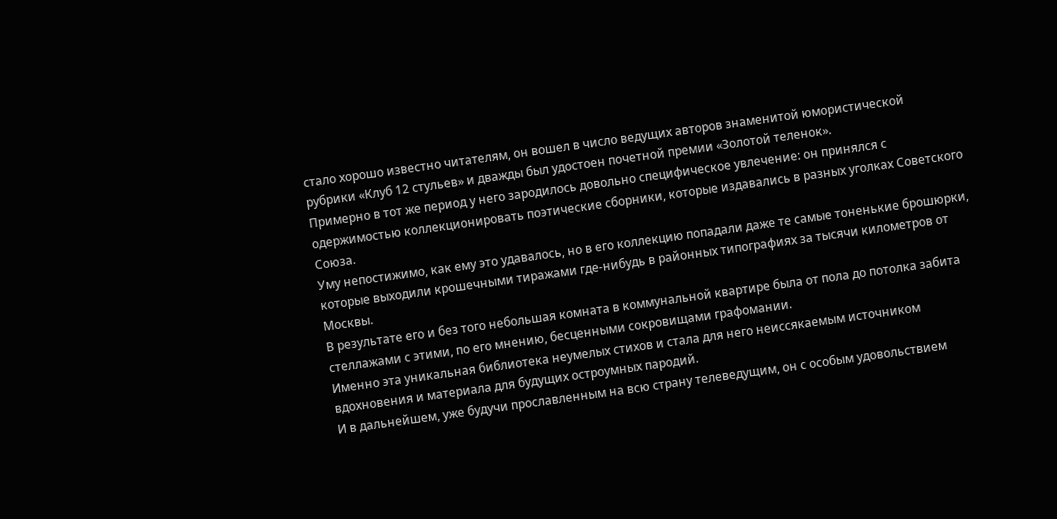стало хорошо известно читателям, он вошел в число ведущих авторов знаменитой юмористической рубрики «Клуб 12 стульев» и дважды был удостоен почетной премии «Золотой теленок».
Примерно в тот же период у него зародилось довольно специфическое увлечение: он принялся с одержимостью коллекционировать поэтические сборники, которые издавались в разных уголках Советского Союза.
Уму непостижимо, как ему это удавалось, но в его коллекцию попадали даже те самые тоненькие брошюрки, которые выходили крошечными тиражами где-нибудь в районных типографиях за тысячи километров от Москвы.
В результате его и без того небольшая комната в коммунальной квартире была от пола до потолка забита стеллажами с этими, по его мнению, бесценными сокровищами графомании.
Именно эта уникальная библиотека неумелых стихов и стала для него неиссякаемым источником вдохновения и материала для будущих остроумных пародий.
И в дальнейшем, уже будучи прославленным на всю страну телеведущим, он с особым удовольствием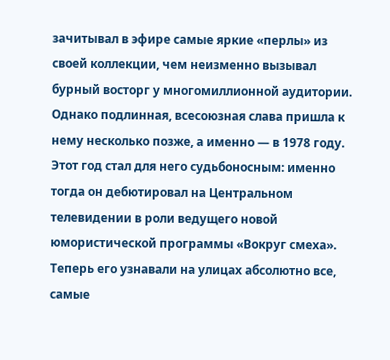зачитывал в эфире самые яркие «перлы» из своей коллекции, чем неизменно вызывал бурный восторг у многомиллионной аудитории.
Однако подлинная, всесоюзная слава пришла к нему несколько позже, а именно — в 1978 году.
Этот год стал для него судьбоносным: именно тогда он дебютировал на Центральном телевидении в роли ведущего новой юмористической программы «Вокруг смеха».
Теперь его узнавали на улицах абсолютно все, самые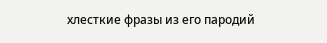хлесткие фразы из его пародий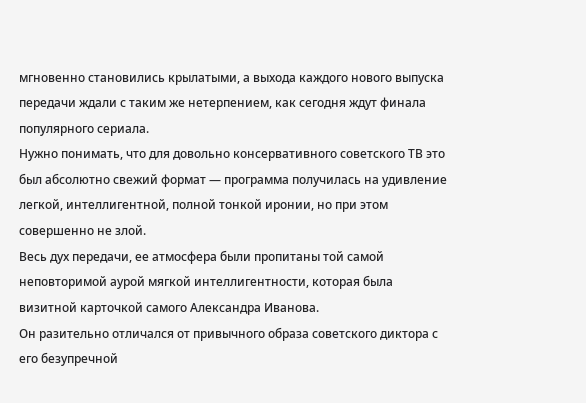мгновенно становились крылатыми, а выхода каждого нового выпуска передачи ждали с таким же нетерпением, как сегодня ждут финала популярного сериала.
Нужно понимать, что для довольно консервативного советского ТВ это был абсолютно свежий формат — программа получилась на удивление легкой, интеллигентной, полной тонкой иронии, но при этом совершенно не злой.
Весь дух передачи, ее атмосфера были пропитаны той самой неповторимой аурой мягкой интеллигентности, которая была визитной карточкой самого Александра Иванова.
Он разительно отличался от привычного образа советского диктора с его безупречной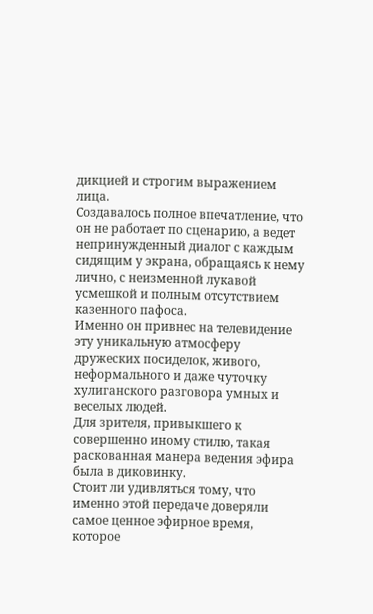дикцией и строгим выражением лица.
Создавалось полное впечатление, что он не работает по сценарию, а ведет непринужденный диалог с каждым сидящим у экрана, обращаясь к нему лично, с неизменной лукавой усмешкой и полным отсутствием казенного пафоса.
Именно он привнес на телевидение эту уникальную атмосферу дружеских посиделок, живого, неформального и даже чуточку хулиганского разговора умных и веселых людей.
Для зрителя, привыкшего к совершенно иному стилю, такая раскованная манера ведения эфира была в диковинку.
Стоит ли удивляться тому, что именно этой передаче доверяли самое ценное эфирное время, которое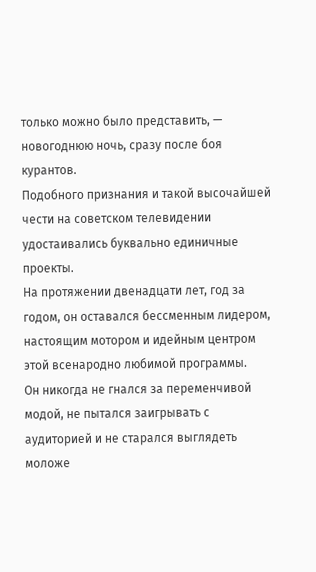только можно было представить, — новогоднюю ночь, сразу после боя курантов.
Подобного признания и такой высочайшей чести на советском телевидении удостаивались буквально единичные проекты.
На протяжении двенадцати лет, год за годом, он оставался бессменным лидером, настоящим мотором и идейным центром этой всенародно любимой программы.
Он никогда не гнался за переменчивой модой, не пытался заигрывать с аудиторией и не старался выглядеть моложе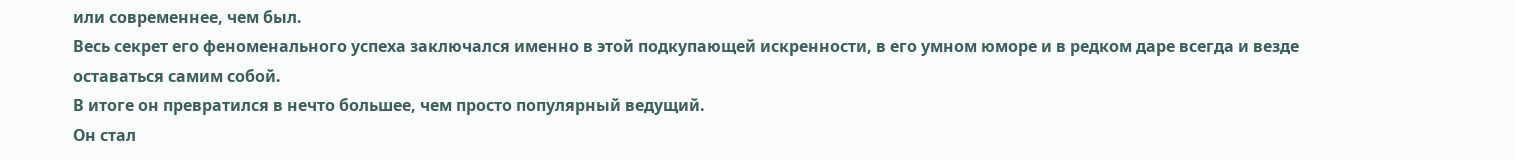или современнее, чем был.
Весь секрет его феноменального успеха заключался именно в этой подкупающей искренности, в его умном юморе и в редком даре всегда и везде оставаться самим собой.
В итоге он превратился в нечто большее, чем просто популярный ведущий.
Он стал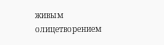живым олицетворением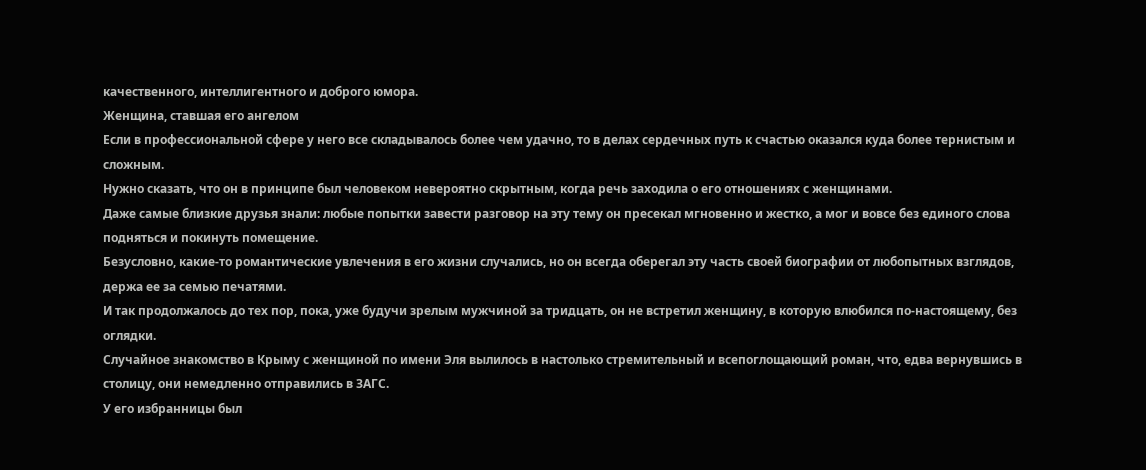качественного, интеллигентного и доброго юмора.
Женщина, ставшая его ангелом
Если в профессиональной сфере у него все складывалось более чем удачно, то в делах сердечных путь к счастью оказался куда более тернистым и сложным.
Нужно сказать, что он в принципе был человеком невероятно скрытным, когда речь заходила о его отношениях с женщинами.
Даже самые близкие друзья знали: любые попытки завести разговор на эту тему он пресекал мгновенно и жестко, а мог и вовсе без единого слова подняться и покинуть помещение.
Безусловно, какие-то романтические увлечения в его жизни случались, но он всегда оберегал эту часть своей биографии от любопытных взглядов, держа ее за семью печатями.
И так продолжалось до тех пор, пока, уже будучи зрелым мужчиной за тридцать, он не встретил женщину, в которую влюбился по-настоящему, без оглядки.
Случайное знакомство в Крыму с женщиной по имени Эля вылилось в настолько стремительный и всепоглощающий роман, что, едва вернувшись в столицу, они немедленно отправились в ЗАГС.
У его избранницы был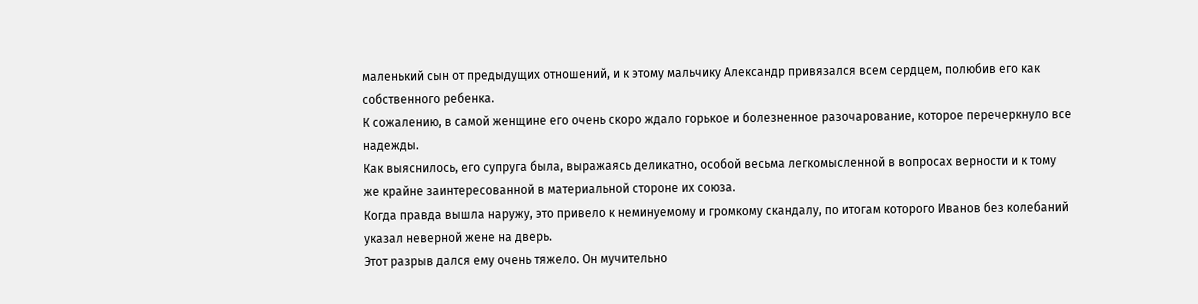маленький сын от предыдущих отношений, и к этому мальчику Александр привязался всем сердцем, полюбив его как собственного ребенка.
К сожалению, в самой женщине его очень скоро ждало горькое и болезненное разочарование, которое перечеркнуло все надежды.
Как выяснилось, его супруга была, выражаясь деликатно, особой весьма легкомысленной в вопросах верности и к тому же крайне заинтересованной в материальной стороне их союза.
Когда правда вышла наружу, это привело к неминуемому и громкому скандалу, по итогам которого Иванов без колебаний указал неверной жене на дверь.
Этот разрыв дался ему очень тяжело. Он мучительно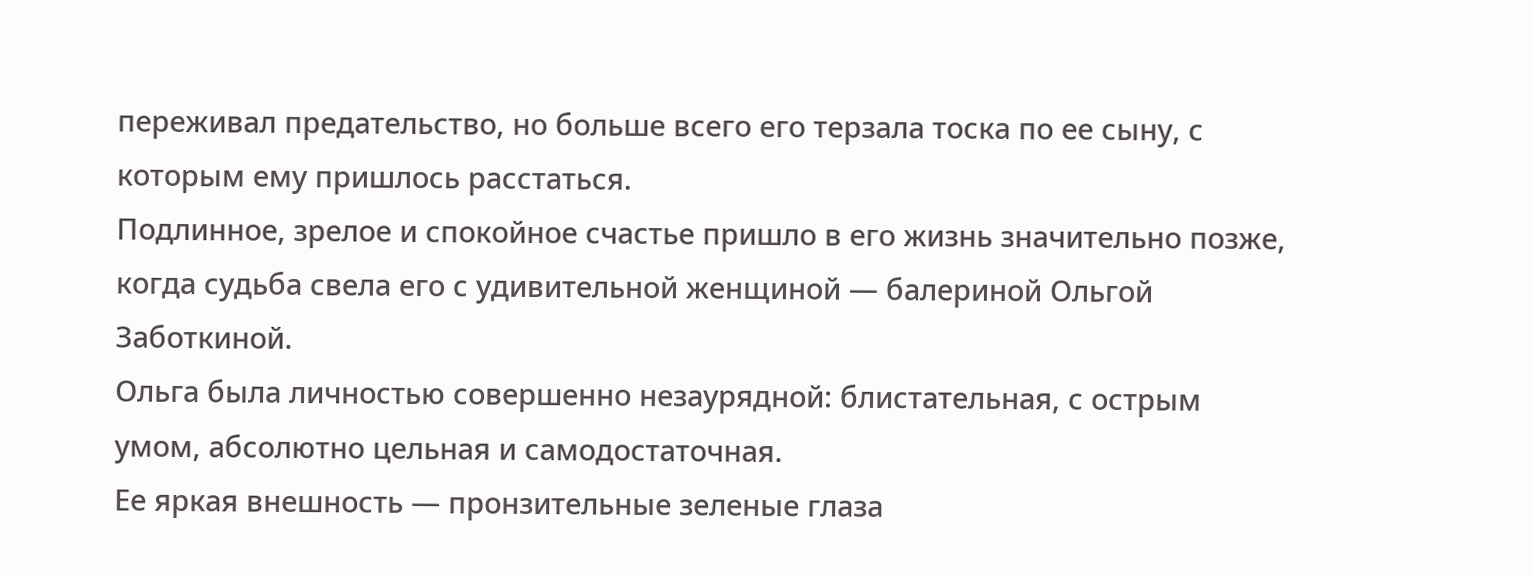переживал предательство, но больше всего его терзала тоска по ее сыну, с которым ему пришлось расстаться.
Подлинное, зрелое и спокойное счастье пришло в его жизнь значительно позже, когда судьба свела его с удивительной женщиной — балериной Ольгой Заботкиной.
Ольга была личностью совершенно незаурядной: блистательная, с острым умом, абсолютно цельная и самодостаточная.
Ее яркая внешность — пронзительные зеленые глаза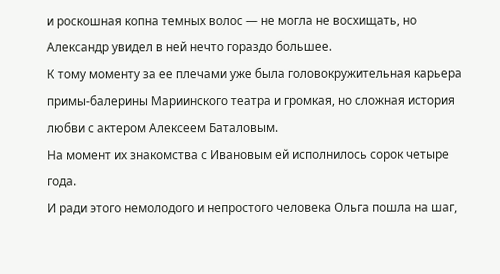и роскошная копна темных волос — не могла не восхищать, но Александр увидел в ней нечто гораздо большее.
К тому моменту за ее плечами уже была головокружительная карьера примы-балерины Мариинского театра и громкая, но сложная история любви с актером Алексеем Баталовым.
На момент их знакомства с Ивановым ей исполнилось сорок четыре года.
И ради этого немолодого и непростого человека Ольга пошла на шаг,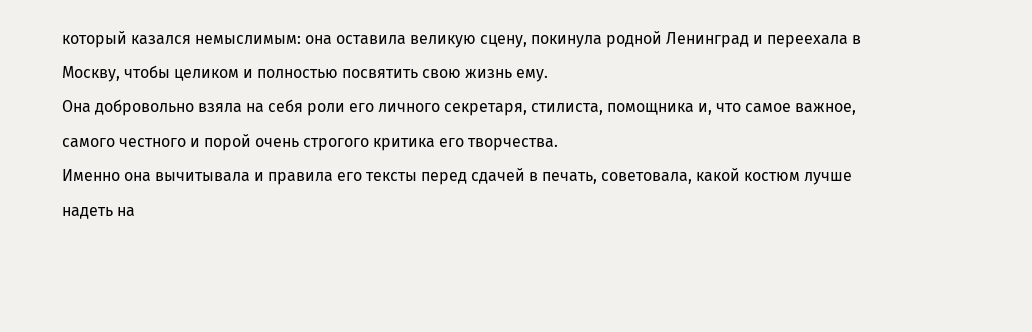который казался немыслимым: она оставила великую сцену, покинула родной Ленинград и переехала в Москву, чтобы целиком и полностью посвятить свою жизнь ему.
Она добровольно взяла на себя роли его личного секретаря, стилиста, помощника и, что самое важное, самого честного и порой очень строгого критика его творчества.
Именно она вычитывала и правила его тексты перед сдачей в печать, советовала, какой костюм лучше надеть на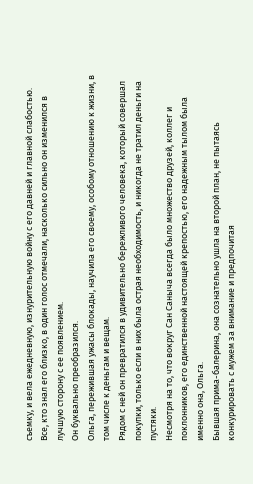съемку, и вела ежедневную, изнурительную войну с его давней и главной слабостью.
Все, кто знал его близко, в один голос отмечали, насколько сильно он изменился в лучшую сторону с ее появлением.
Он буквально преобразился.
Ольга, пережившая ужасы блокады, научила его своему, особому отношению к жизни, в том числе к деньгам и вещам.
Рядом с ней он превратился в удивительно бережливого человека, который совершал покупки, только если в них была острая необходимость, и никогда не тратил деньги на пустяки.
Несмотря на то, что вокруг Сан Саныча всегда было множество друзей, коллег и поклонников, его единственной настоящей крепостью, его надежным тылом была именно она, Ольга.
Бывшая прима-балерина, она сознательно ушла на второй план, не пытаясь конкурировать с мужем за внимание и предпочитая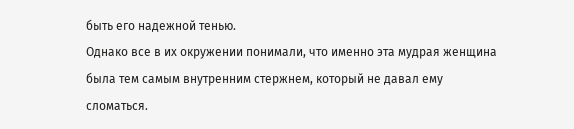быть его надежной тенью.
Однако все в их окружении понимали, что именно эта мудрая женщина была тем самым внутренним стержнем, который не давал ему сломаться.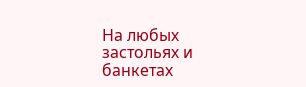На любых застольях и банкетах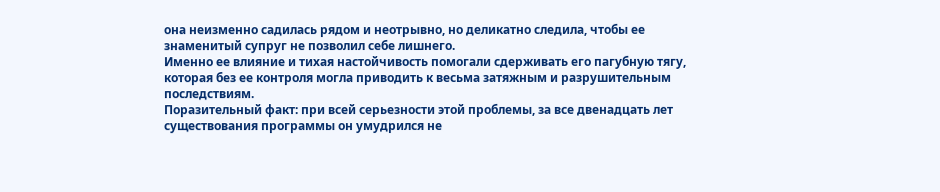она неизменно садилась рядом и неотрывно, но деликатно следила, чтобы ее знаменитый супруг не позволил себе лишнего.
Именно ее влияние и тихая настойчивость помогали сдерживать его пагубную тягу, которая без ее контроля могла приводить к весьма затяжным и разрушительным последствиям.
Поразительный факт: при всей серьезности этой проблемы, за все двенадцать лет существования программы он умудрился не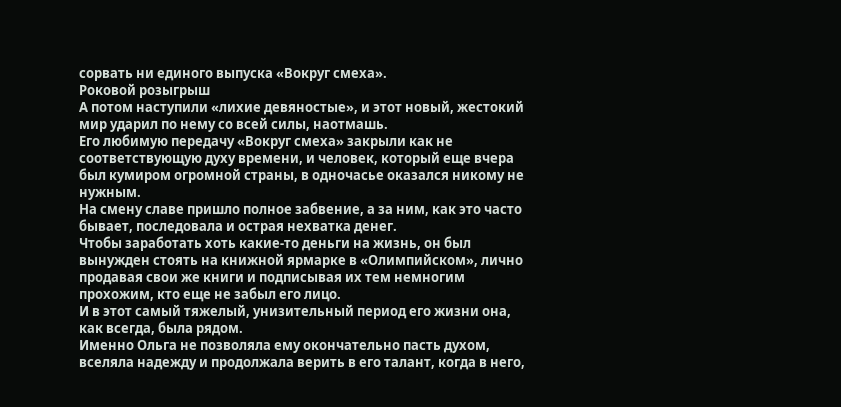сорвать ни единого выпуска «Вокруг смеха».
Роковой розыгрыш
А потом наступили «лихие девяностые», и этот новый, жестокий мир ударил по нему со всей силы, наотмашь.
Его любимую передачу «Вокруг смеха» закрыли как не соответствующую духу времени, и человек, который еще вчера был кумиром огромной страны, в одночасье оказался никому не нужным.
На смену славе пришло полное забвение, а за ним, как это часто бывает, последовала и острая нехватка денег.
Чтобы заработать хоть какие-то деньги на жизнь, он был вынужден стоять на книжной ярмарке в «Олимпийском», лично продавая свои же книги и подписывая их тем немногим прохожим, кто еще не забыл его лицо.
И в этот самый тяжелый, унизительный период его жизни она, как всегда, была рядом.
Именно Ольга не позволяла ему окончательно пасть духом, вселяла надежду и продолжала верить в его талант, когда в него,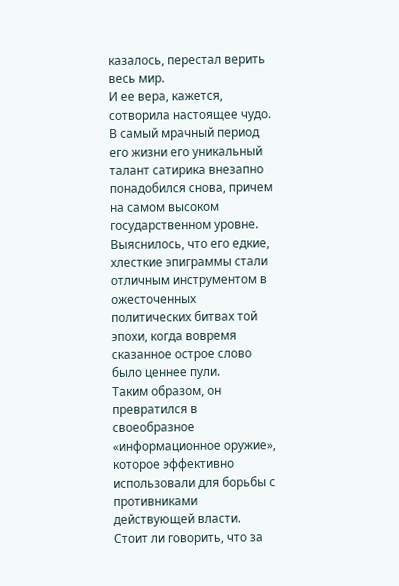казалось, перестал верить весь мир.
И ее вера, кажется, сотворила настоящее чудо.
В самый мрачный период его жизни его уникальный талант сатирика внезапно понадобился снова, причем на самом высоком государственном уровне.
Выяснилось, что его едкие, хлесткие эпиграммы стали отличным инструментом в ожесточенных политических битвах той эпохи, когда вовремя сказанное острое слово было ценнее пули.
Таким образом, он превратился в своеобразное «информационное оружие», которое эффективно использовали для борьбы с противниками действующей власти.
Стоит ли говорить, что за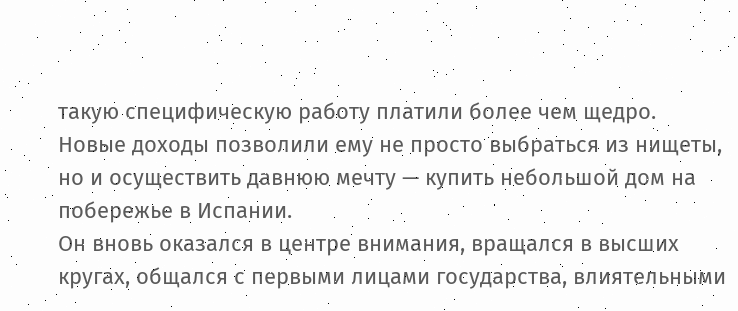такую специфическую работу платили более чем щедро.
Новые доходы позволили ему не просто выбраться из нищеты, но и осуществить давнюю мечту — купить небольшой дом на побережье в Испании.
Он вновь оказался в центре внимания, вращался в высших кругах, общался с первыми лицами государства, влиятельными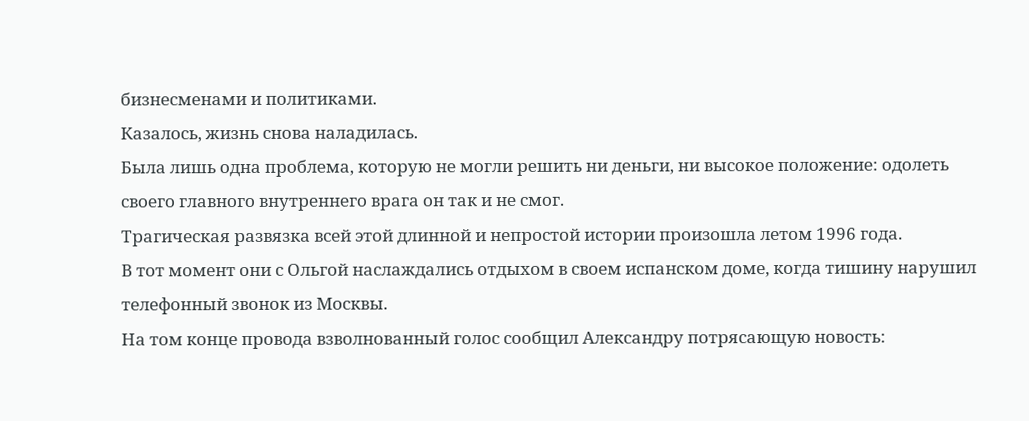бизнесменами и политиками.
Казалось, жизнь снова наладилась.
Была лишь одна проблема, которую не могли решить ни деньги, ни высокое положение: одолеть своего главного внутреннего врага он так и не смог.
Трагическая развязка всей этой длинной и непростой истории произошла летом 1996 года.
В тот момент они с Ольгой наслаждались отдыхом в своем испанском доме, когда тишину нарушил телефонный звонок из Москвы.
На том конце провода взволнованный голос сообщил Александру потрясающую новость: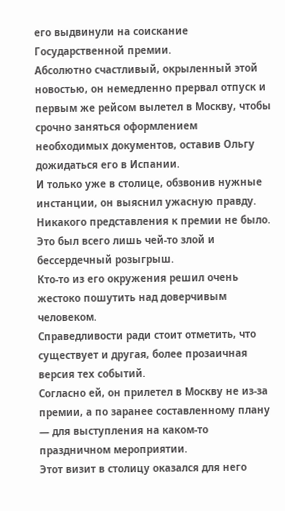его выдвинули на соискание Государственной премии.
Абсолютно счастливый, окрыленный этой новостью, он немедленно прервал отпуск и первым же рейсом вылетел в Москву, чтобы срочно заняться оформлением необходимых документов, оставив Ольгу дожидаться его в Испании.
И только уже в столице, обзвонив нужные инстанции, он выяснил ужасную правду.
Никакого представления к премии не было.
Это был всего лишь чей-то злой и бессердечный розыгрыш.
Кто-то из его окружения решил очень жестоко пошутить над доверчивым человеком.
Справедливости ради стоит отметить, что существует и другая, более прозаичная версия тех событий.
Согласно ей, он прилетел в Москву не из-за премии, а по заранее составленному плану — для выступления на каком-то праздничном мероприятии.
Этот визит в столицу оказался для него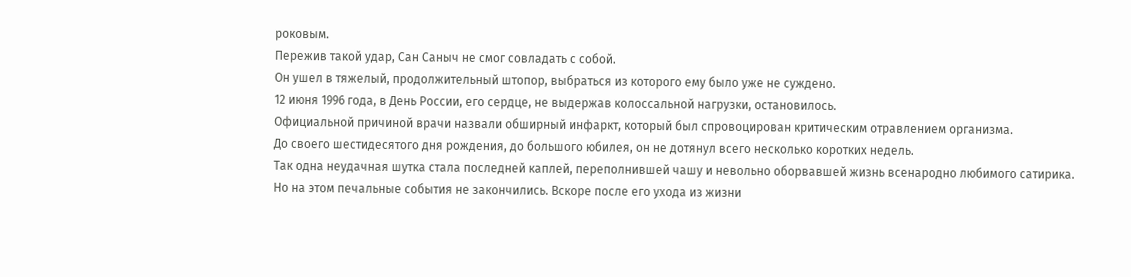роковым.
Пережив такой удар, Сан Саныч не смог совладать с собой.
Он ушел в тяжелый, продолжительный штопор, выбраться из которого ему было уже не суждено.
12 июня 1996 года, в День России, его сердце, не выдержав колоссальной нагрузки, остановилось.
Официальной причиной врачи назвали обширный инфаркт, который был спровоцирован критическим отравлением организма.
До своего шестидесятого дня рождения, до большого юбилея, он не дотянул всего несколько коротких недель.
Так одна неудачная шутка стала последней каплей, переполнившей чашу и невольно оборвавшей жизнь всенародно любимого сатирика.
Но на этом печальные события не закончились. Вскоре после его ухода из жизни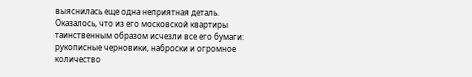выяснилась еще одна неприятная деталь.
Оказалось, что из его московской квартиры таинственным образом исчезли все его бумаги: рукописные черновики, наброски и огромное количество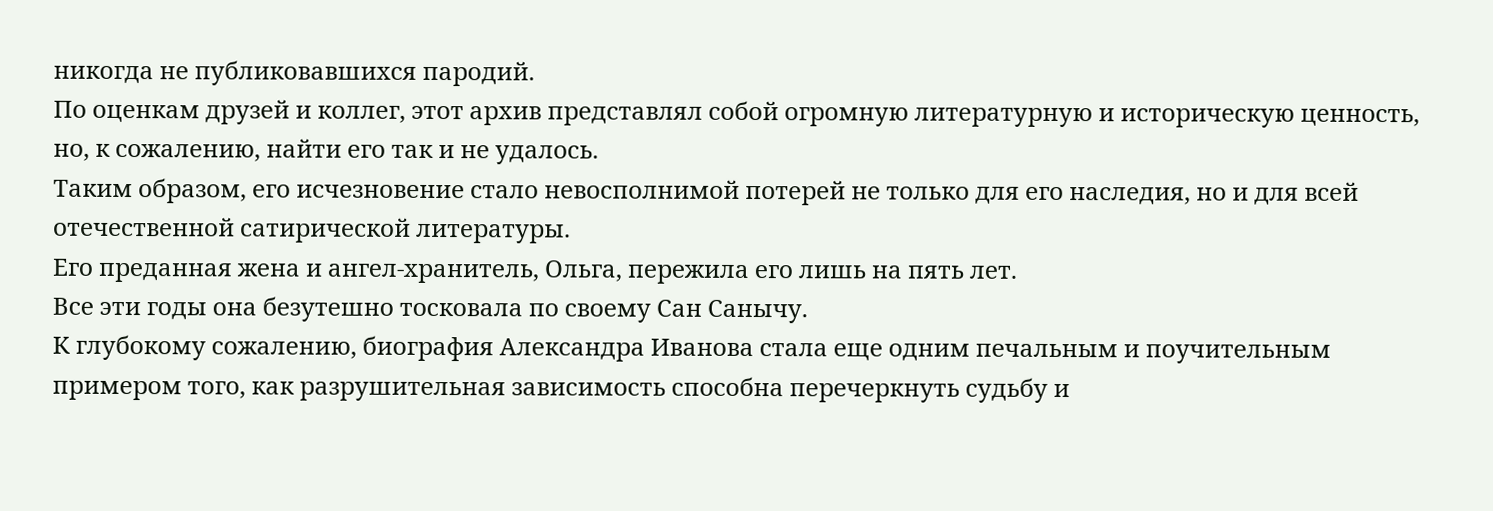никогда не публиковавшихся пародий.
По оценкам друзей и коллег, этот архив представлял собой огромную литературную и историческую ценность, но, к сожалению, найти его так и не удалось.
Таким образом, его исчезновение стало невосполнимой потерей не только для его наследия, но и для всей отечественной сатирической литературы.
Его преданная жена и ангел-хранитель, Ольга, пережила его лишь на пять лет.
Все эти годы она безутешно тосковала по своему Сан Санычу.
К глубокому сожалению, биография Александра Иванова стала еще одним печальным и поучительным примером того, как разрушительная зависимость способна перечеркнуть судьбу и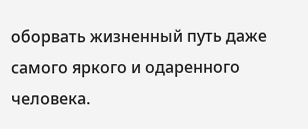оборвать жизненный путь даже самого яркого и одаренного человека.